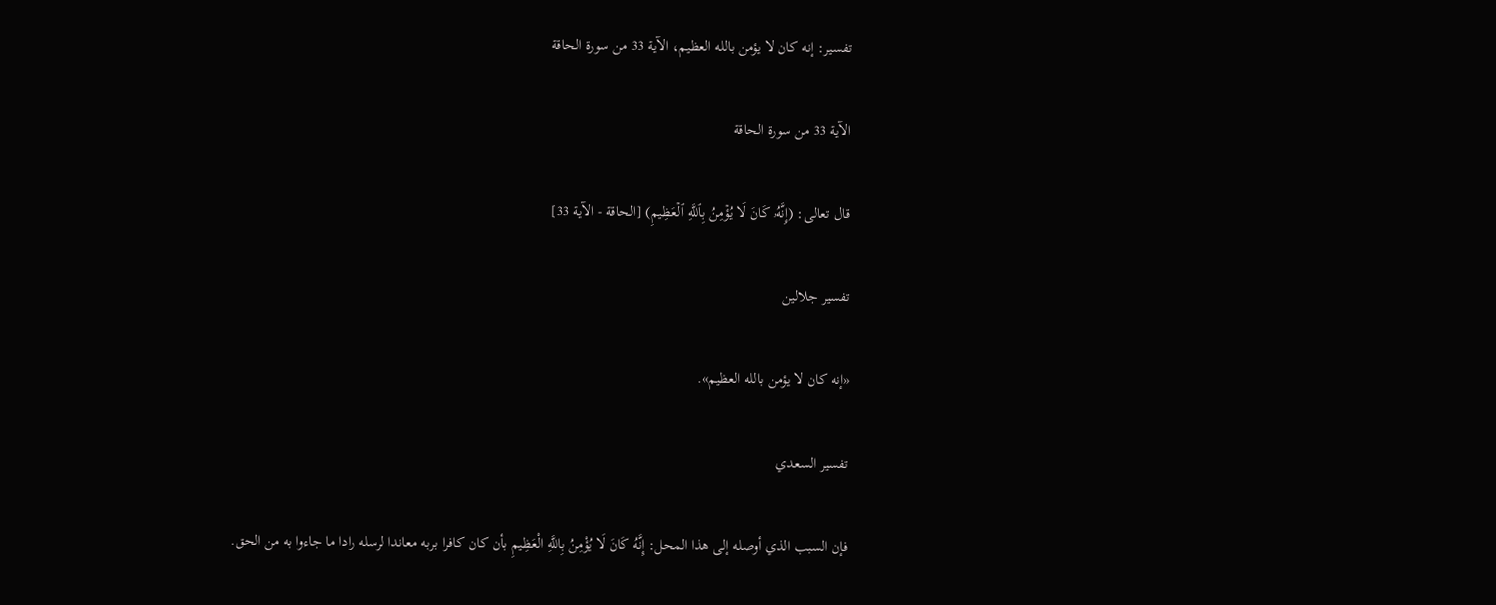تفسير: إنه كان لا يؤمن بالله العظيم، الآية 33 من سورة الحاقة

الآية 33 من سورة الحاقة

قال تعالى: (إِنَّهُۥ كَانَ لَا يُؤۡمِنُ بِٱللَّهِ ٱلۡعَظِيمِ) [الحاقة - الآية 33]

تفسير جلالين

«إنه كان لا يؤمن بالله العظيم».

تفسير السعدي

فإن السبب الذي أوصله إلى هذا المحل: إِنَّهُ كَانَ لَا يُؤْمِنُ بِاللَّهِ الْعَظِيمِ بأن كان كافرا بربه معاندا لرسله رادا ما جاءوا به من الحق.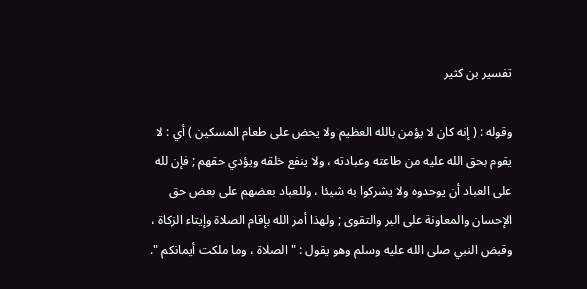تفسير بن كثير

وقوله : ( إنه كان لا يؤمن بالله العظيم ولا يحض على طعام المسكين ) أي : لا يقوم بحق الله عليه من طاعته وعبادته ، ولا ينفع خلقه ويؤدي حقهم ; فإن لله على العباد أن يوحدوه ولا يشركوا به شيئا ، وللعباد بعضهم على بعض حق الإحسان والمعاونة على البر والتقوى ; ولهذا أمر الله بإقام الصلاة وإيتاء الزكاة ، وقبض النبي صلى الله عليه وسلم وهو يقول : " الصلاة ، وما ملكت أيمانكم ".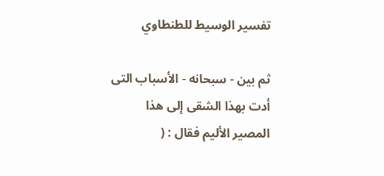تفسير الوسيط للطنطاوي

ثم بين - سبحانه - الأسباب التى أدت بهذا الشقى إلى هذا المصير الأليم فقال : (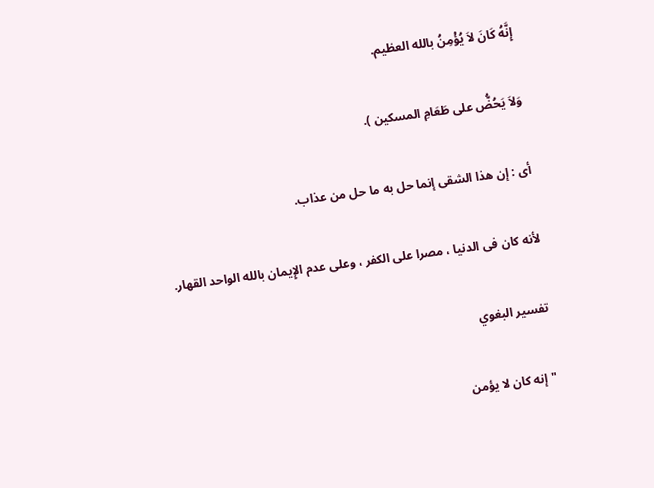إِنَّهُ كَانَ لاَ يُؤْمِنُ بالله العظيم.

وَلاَ يَحُضُّ على طَعَامِ المسكين ).

أى : إن هذا الشقى إنما حل به ما حل من عذاب.

لأنه كان فى الدنيا ، مصرا على الكفر ، وعلى عدم الإِيمان بالله الواحد القهار.

تفسير البغوي

"إنه كان لا يؤمن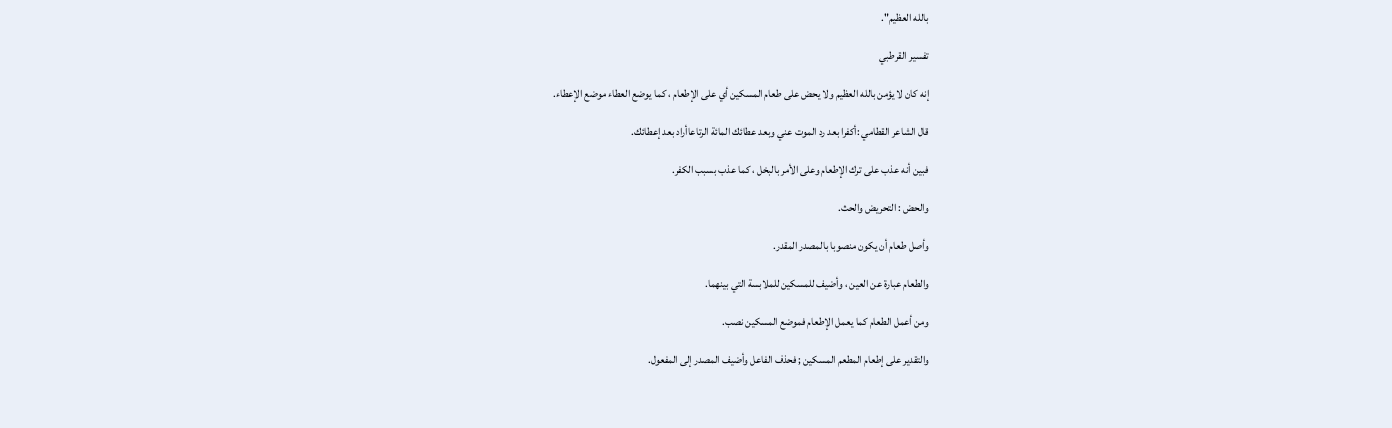بالله العظيم".

تفسير القرطبي

إنه كان لا يؤمن بالله العظيم ولا يحض على طعام المسكين أي على الإطعام ، كما يوضع العطاء موضع الإعطاء.

قال الشاعر القطامي :أكفرا بعد رد الموت عني وبعد عطائك المائة الرتاعاأراد بعد إعطائك.

فبين أنه عذب على ترك الإطعام وعلى الأمر بالبخل ، كما عذب بسبب الكفر.

والحض : التحريض والحث.

وأصل طعام أن يكون منصوبا بالمصدر المقدر.

والطعام عبارة عن العين ، وأضيف للمسكين للملابسة التي بينهما.

ومن أعمل الطعام كما يعمل الإطعام فموضع المسكين نصب.

والتقدير على إطعام المطعم المسكين ; فحذف الفاعل وأضيف المصدر إلى المفعول.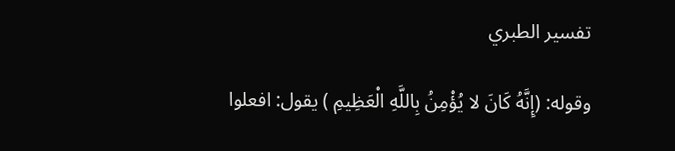تفسير الطبري

وقوله: (إِنَّهُ كَانَ لا يُؤْمِنُ بِاللَّهِ الْعَظِيمِ ) يقول: افعلوا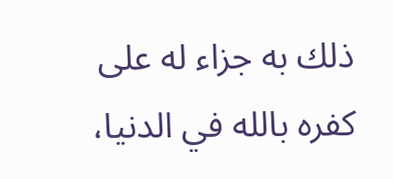ذلك به جزاء له على كفره بالله في الدنيا،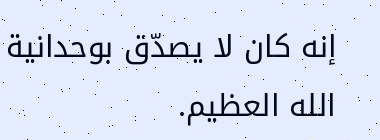إنه كان لا يصدّق بوحدانية الله العظيم.